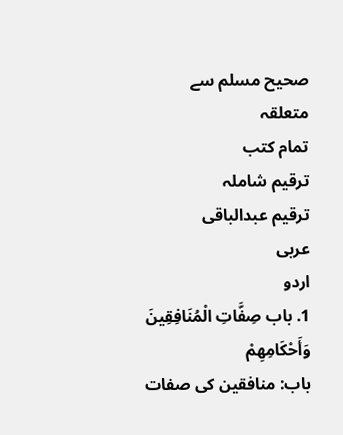صحيح مسلم سے متعلقہ
تمام کتب
ترقیم شاملہ
ترقيم عبدالباقی
عربی
اردو
1. باب صِفَّاتِ الْمُنَافِقِينَ وَأَحْكَامِهِمْ
باب: منافقین کی صفات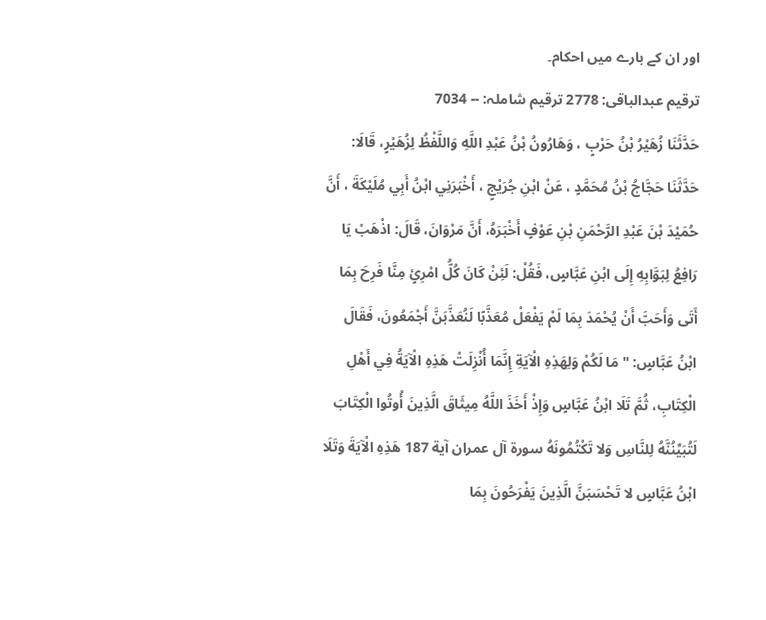اور ان کے بارے میں احکام۔
ترقیم عبدالباقی: 2778 ترقیم شاملہ: -- 7034
حَدَّثَنَا زُهَيْرُ بْنُ حَرْبٍ ، وَهَارُونُ بْنُ عَبْدِ اللَّهِ وَاللَّفْظُ لِزُهَيْرٍ، قَالَا: حَدَّثَنَا حَجَّاجُ بْنُ مُحَمَّدٍ ، عَنْ ابْنِ جُرَيْجٍ ، أَخْبَرَنِي ابْنُ أَبِي مُلَيْكَةَ ، أَنَّ حُمَيْدَ بْنَ عَبْدِ الرَّحْمَنِ بْنِ عَوْفٍ أَخْبَرَهُ، أَنَّ مَرْوَانَ، قَالَ: اذْهَبْ يَا رَافِعُ لِبَوَّابِهِ إِلَى ابْنِ عَبَّاسٍ، فَقُلْ: لَئِنْ كَانَ كُلُّ امْرِئٍ مِنَّا فَرِحَ بِمَا أَتَى وَأَحَبَّ أَنْ يُحْمَدَ بِمَا لَمْ يَفْعَلْ مُعَذَّبًا لَنُعَذَّبَنَّ أَجْمَعُونَ، فَقَالَ ابْنُ عَبَّاسٍ: " مَا لَكُمْ وَلِهَذِهِ الْآيَةِ إِنَّمَا أُنْزِلَتْ هَذِهِ الْآيَةُ فِي أَهْلِ الْكِتَابِ، ثُمَّ تَلَا ابْنُ عَبَّاسٍ وَإِذْ أَخَذَ اللَّهُ مِيثَاقَ الَّذِينَ أُوتُوا الْكِتَابَ لَتُبَيِّنُنَّهُ لِلنَّاسِ وَلا تَكْتُمُونَهُ سورة آل عمران آية 187 هَذِهِ الْآيَةَ وَتَلَا ابْنُ عَبَّاسٍ لا تَحْسَبَنَّ الَّذِينَ يَفْرَحُونَ بِمَا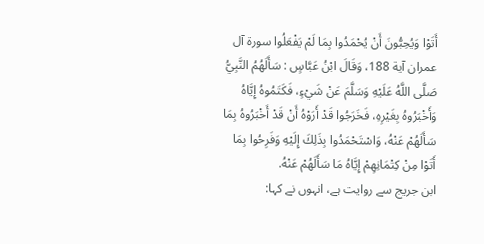أَتَوْا وَيُحِبُّونَ أَنْ يُحْمَدُوا بِمَا لَمْ يَفْعَلُوا سورة آل عمران آية 188، وَقَالَ ابْنُ عَبَّاسٍ : سَأَلَهُمُ النَّبِيُّ صَلَّى اللَّهُ عَلَيْهِ وَسَلَّمَ عَنْ شَيْءٍ، فَكَتَمُوهُ إِيَّاهُ وَأَخْبَرُوهُ بِغَيْرِهِ، فَخَرَجُوا قَدْ أَرَوْهُ أَنْ قَدْ أَخْبَرُوهُ بِمَا سَأَلَهُمْ عَنْهُ، وَاسْتَحْمَدُوا بِذَلِكَ إِلَيْهِ وَفَرِحُوا بِمَا أَتَوْا مِنْ كِتْمَانِهِمْ إِيَّاهُ مَا سَأَلَهُمْ عَنْهُ.
ابن جریج سے روایت ہے، انہوں نے کہا: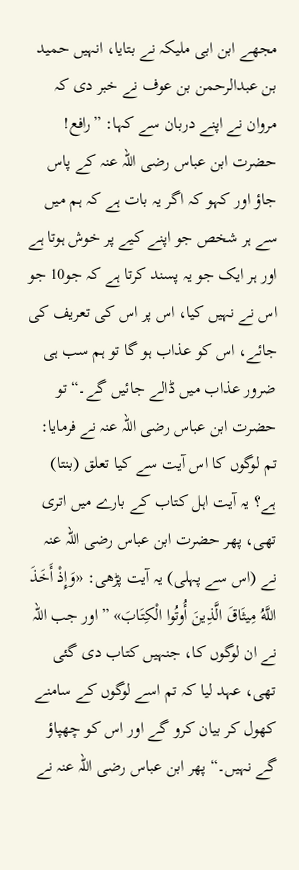مجھے ابن ابی ملیکہ نے بتایا، انہیں حمید بن عبدالرحمن بن عوف نے خبر دی کہ مروان نے اپنے دربان سے کہا: ”رافع! حضرت ابن عباس رضی اللہ عنہ کے پاس جاؤ اور کہو کہ اگر یہ بات ہے کہ ہم میں سے ہر شخص جو اپنے کیے پر خوش ہوتا ہے اور ہر ایک جو یہ پسند کرتا ہے کہ جو10 جو اس نے نہیں کیا، اس پر اس کی تعریف کی جائے، اس کو عذاب ہو گا تو ہم سب ہی ضرور عذاب میں ڈالے جائیں گے۔“ تو حضرت ابن عباس رضی اللہ عنہ نے فرمایا: تم لوگوں کا اس آیت سے کیا تعلق (بنتا) ہے؟ یہ آیت اہل کتاب کے بارے میں اتری تھی، پھر حضرت ابن عباس رضی اللہ عنہ نے (اس سے پہلی) یہ آیت پڑھی: «وَإِذْ أَخَذَ اللَّهُ مِيثَاقَ الَّذِينَ أُوتُوا الْكِتَابَ» ”اور جب اللہ نے ان لوگوں کا، جنہیں کتاب دی گئی تھی، عہد لیا کہ تم اسے لوگوں کے سامنے کھول کر بیان کرو گے اور اس کو چھپاؤ گے نہیں۔“ پھر ابن عباس رضی اللہ عنہ نے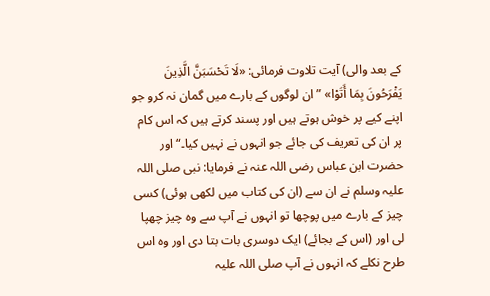کے بعد والی) آیت تلاوت فرمائی: «لَا تَحْسَبَنَّ الَّذِينَ يَفْرَحُونَ بِمَا أَتَوْا» ”ان لوگوں کے بارے میں گمان نہ کرو جو اپنے کیے پر خوش ہوتے ہیں اور پسند کرتے ہیں کہ اس کام پر ان کی تعریف کی جائے جو انہوں نے نہیں کیا۔“ اور حضرت ابن عباس رضی اللہ عنہ نے فرمایا: نبی صلی اللہ علیہ وسلم نے ان سے (ان کی کتاب میں لکھی ہوئی) کسی چیز کے بارے میں پوچھا تو انہوں نے آپ سے وہ چیز چھپا لی اور (اس کے بجائے) ایک دوسری بات بتا دی اور وہ اس طرح نکلے کہ انہوں نے آپ صلی اللہ علیہ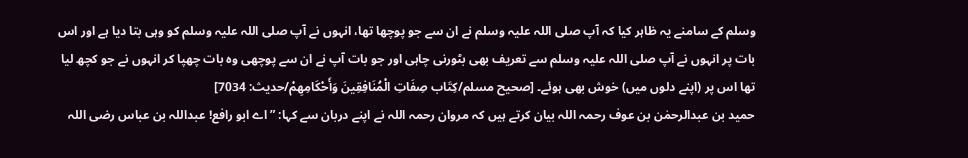وسلم کے سامنے یہ ظاہر کیا کہ آپ صلی اللہ علیہ وسلم نے ان سے جو پوچھا تھا، انہوں نے آپ صلی اللہ علیہ وسلم کو وہی بتا دیا ہے اور اس بات پر انہوں نے آپ صلی اللہ علیہ وسلم سے تعریف بھی بٹورنی چاہی اور جو بات آپ نے ان سے پوچھی وہ بات چھپا کر انہوں نے جو کچھ لیا تھا اس پر (اپنے دلوں میں) خوش بھی ہوئے۔ [صحيح مسلم/كِتَاب صِفَاتِ الْمُنَافِقِينَ وَأَحْكَامِهِمْ/حدیث: 7034]
حمید بن عبدالرحمٰن بن عوف رحمہ اللہ بیان کرتے ہیں کہ مروان رحمہ اللہ نے اپنے دربان سے کہا: ”اے ابو رافع! عبداللہ بن عباس رضی اللہ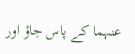عنہما کے پاس جاؤ اور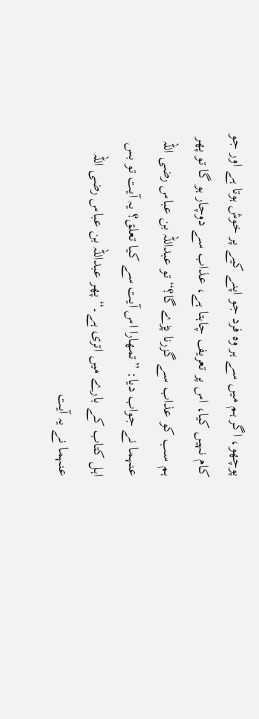پوچھو، اگر ہم میں سے ہر وہ فرد جو اپنے کیے پر خوش ہوتا ہے اور جو کام نہیں کیا، اس پر تعریف چاہتا ہے، عذاب سے دوچار ہو گا تو پھر ہم سب کو عذاب سے گزرنا پڑے گا؟“ تو عبداللہ بن عباس رضی اللہ عنہما نے جواب دیا: ”تمھارا اس آیت سے کیا تعلق؟ یہ آیت تو بس اہل کتاب کے بارے میں اتری ہے۔“ پھر عبداللہ بن عباس رضی اللہ عنہما نے یہ آیت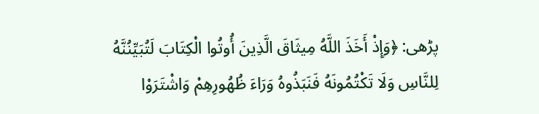پڑھی: ﴿وَإِذْ أَخَذَ اللَّهُ مِيثَاقَ الَّذِينَ أُوتُوا الْكِتَابَ لَتُبَيِّنُنَّهُ لِلنَّاسِ وَلَا تَكْتُمُونَهُ فَنَبَذُوهُ وَرَاءَ ظُهُورِهِمْ وَاشْتَرَوْا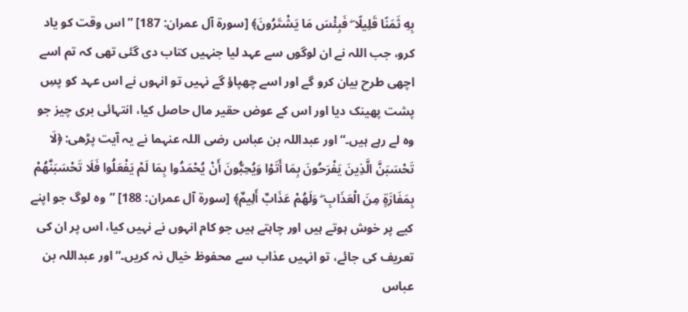بِهِ ثَمَنًا قَلِيلًا ۖ فَبِئْسَ مَا يَشْتَرُونَ﴾ [سورة آل عمران: 187] ”اس وقت کو یاد کرو، جب اللہ نے ان لوگوں سے عہد لیا جنہیں کتاب دی گئی تھی کہ تم اسے اچھی طرح بیان کرو گے اور اسے چھپاؤ گے نہیں تو انہوں نے اس عہد کو پسِ پشت پھینک دیا اور اس کے عوض حقیر مال حاصل کیا، انتہائی بری چیز جو وہ لے رہے ہیں۔“ اور عبداللہ بن عباس رضی اللہ عنہما نے یہ آیت پڑھی: ﴿لَا تَحْسَبَنَّ الَّذِينَ يَفْرَحُونَ بِمَا أَتَوْا وَيُحِبُّونَ أَنْ يُحْمَدُوا بِمَا لَمْ يَفْعَلُوا فَلَا تَحْسَبَنَّهُمْ بِمَفَازَةٍ مِنَ الْعَذَابِ ۖ وَلَهُمْ عَذَابٌ أَلِيمٌ﴾ [سورة آل عمران: 188] ”وہ لوگ جو اپنے کیے پر خوش ہوتے ہیں اور چاہتے ہیں جو کام انہوں نے نہیں کیا، اس پر ان کی تعریف کی جائے، تو انہیں عذاب سے محفوظ خیال نہ کریں۔“ اور عبداللہ بن عباس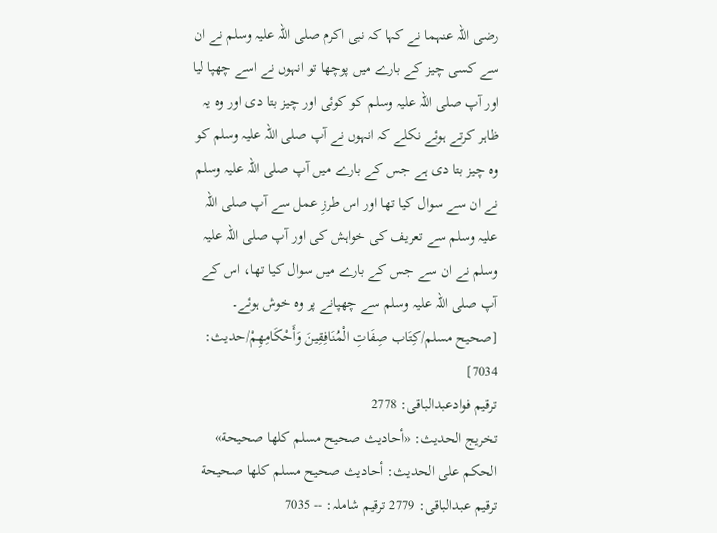رضی اللہ عنہما نے کہا کہ نبی اکرم صلی اللہ علیہ وسلم نے ان سے کسی چیز کے بارے میں پوچھا تو انہوں نے اسے چھپا لیا اور آپ صلی اللہ علیہ وسلم کو کوئی اور چیز بتا دی اور وہ یہ ظاہر کرتے ہوئے نکلے کہ انہوں نے آپ صلی اللہ علیہ وسلم کو وہ چیز بتا دی ہے جس کے بارے میں آپ صلی اللہ علیہ وسلم نے ان سے سوال کیا تھا اور اس طرزِ عمل سے آپ صلی اللہ علیہ وسلم سے تعریف کی خواہش کی اور آپ صلی اللہ علیہ وسلم نے ان سے جس کے بارے میں سوال کیا تھا، اس کے آپ صلی اللہ علیہ وسلم سے چھپانے پر وہ خوش ہوئے۔ [صحيح مسلم/كِتَاب صِفَاتِ الْمُنَافِقِينَ وَأَحْكَامِهِمْ/حدیث: 7034]
ترقیم فوادعبدالباقی: 2778
تخریج الحدیث: «أحاديث صحيح مسلم كلها صحيحة»
الحكم على الحديث: أحاديث صحيح مسلم كلها صحيحة
ترقیم عبدالباقی: 2779 ترقیم شاملہ: -- 7035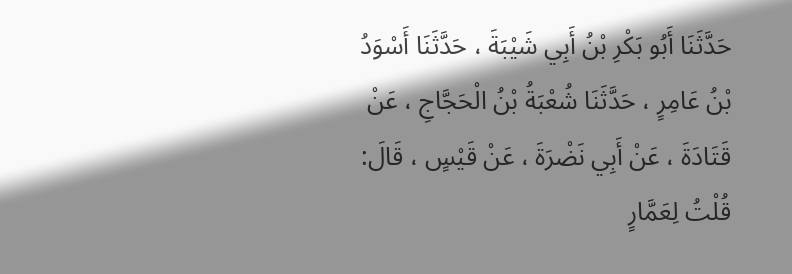حَدَّثَنَا أَبُو بَكْرِ بْنُ أَبِي شَيْبَةَ ، حَدَّثَنَا أَسْوَدُ بْنُ عَامِرٍ ، حَدَّثَنَا شُعْبَةُ بْنُ الْحَجَّاجِ ، عَنْ قَتَادَةَ ، عَنْ أَبِي نَضْرَةَ ، عَنْ قَيْسٍ ، قَالَ: قُلْتُ لِعَمَّارٍ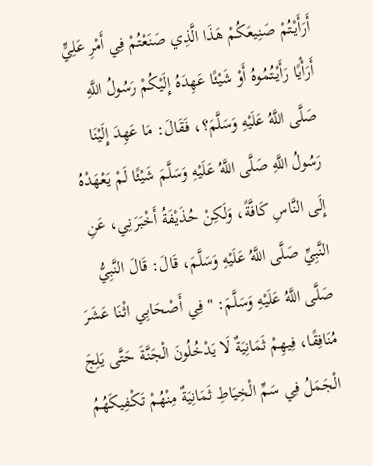أَرَأَيْتُمْ صَنِيعَكُمْ هَذَا الَّذِي صَنَعْتُمْ فِي أَمْرِ عَلِيٍّ أَرَأْيًا رَأَيْتُمُوهُ أَوْ شَيْئًا عَهِدَهُ إِلَيْكُمْ رَسُولُ اللَّهِ صَلَّى اللَّهُ عَلَيْهِ وَسَلَّمَ؟، فَقَالَ: مَا عَهِدَ إِلَيْنَا رَسُولُ اللَّهِ صَلَّى اللَّهُ عَلَيْهِ وَسَلَّمَ شَيْئًا لَمْ يَعْهَدْهُ إِلَى النَّاسِ كَافَّةً، وَلَكِنْ حُذَيْفَةُ أَخْبَرَنِي، عَنِ النَّبِيِّ صَلَّى اللَّهُ عَلَيْهِ وَسَلَّمَ، قَالَ: قَالَ النَّبِيُّ صَلَّى اللَّهُ عَلَيْهِ وَسَلَّمَ: " فِي أَصْحَابِي اثْنَا عَشَرَ مُنَافِقًا، فِيهِمْ ثَمَانِيَةٌ لَا يَدْخُلُونَ الْجَنَّةَ حَتَّى يَلِجَ الْجَمَلُ فِي سَمِّ الْخِيَاطِ ثَمَانِيَةٌ مِنْهُمْ تَكْفِيكَهُمُ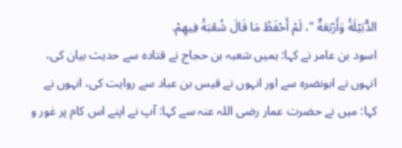الدُّبَيْلَةُ وَأَرْبَعَةٌ "، لَمْ أَحْفَظْ مَا قَالَ شُعْبَةُ فِيهِمْ.
اسود بن عامر نے کہا: ہمیں شعبہ بن حجاج نے قتادہ سے حدیث بیان کی، انہوں نے ابونضرہ سے اور انہوں نے قیس بن عباد سے روایت کی، انہوں نے کہا: میں نے حضرت عمار رضی اللہ عنہ سے کہا: آپ نے اپنے اس کام پر غور و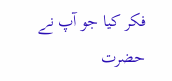فکر کیا جو آپ نے حضرت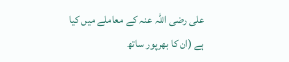علی رضی اللہ عنہ کے معاملے میں کیا ہے (ان کا بھرپور ساتھ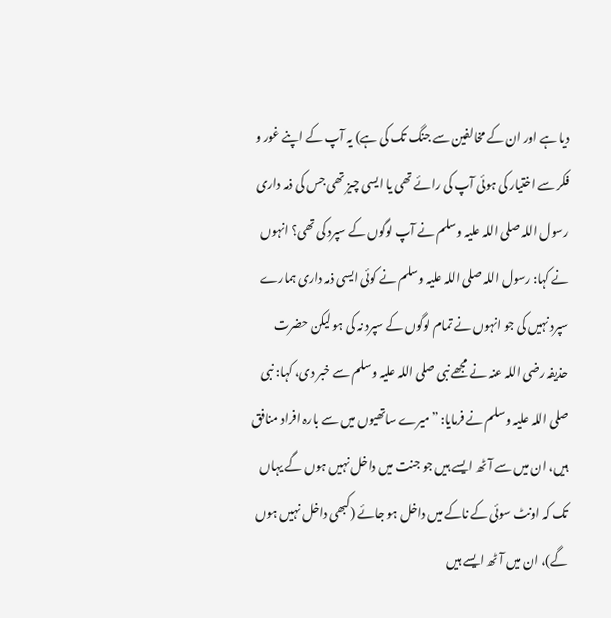دیا ہے اور ان کے مخالفین سے جنگ تک کی ہے) یہ آپ کے اپنے غور و فکر سے اختیار کی ہوئی آپ کی رائے تھی یا ایسی چیز تھی جس کی ذمہ داری رسول اللہ صلی اللہ علیہ وسلم نے آپ لوگوں کے سپرد کی تھی؟ انہوں نے کہا: رسول اللہ صلی اللہ علیہ وسلم نے کوئی ایسی ذمہ داری ہمارے سپرد نہیں کی جو انہوں نے تمام لوگوں کے سپرد نہ کی ہو لیکن حضرت حذیفہ رضی اللہ عنہ نے مجھے نبی صلی اللہ علیہ وسلم سے خبر دی، کہا: نبی صلی اللہ علیہ وسلم نے فرمایا: ”میرے ساتھیوں میں سے بارہ افراد منافق ہیں، ان میں سے آٹھ ایسے ہیں جو جنت میں داخل نہیں ہوں گے یہاں تک کہ اونٹ سوئی کے ناکے میں داخل ہو جائے (کبھی داخل نہیں ہوں گے)، ان میں آٹھ ایسے ہیں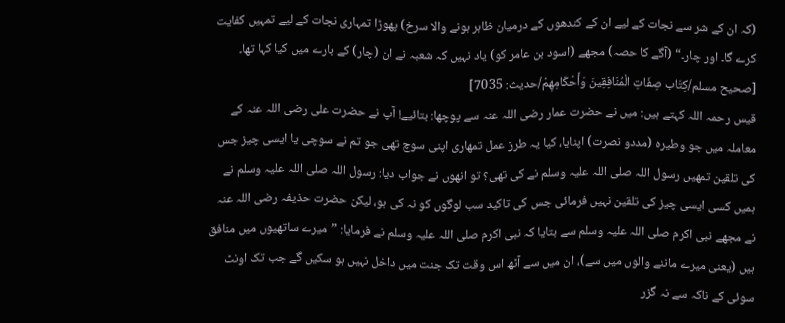(کہ ان کے شر سے نجات کے لیے ان کے کندھوں کے درمیان ظاہر ہونے والا سرخ) پھوڑا تمہاری نجات کے لیے تمہیں کفایت کرے گا۔ اور چار۔“ (آگے کا حصہ) مجھے (اسود بن عامر کو) یاد نہیں کہ شعبہ نے ان (چار) کے بارے میں کیا کہا تھا۔ [صحيح مسلم/كِتَاب صِفَاتِ الْمُنَافِقِينَ وَأَحْكَامِهِمْ/حدیث: 7035]
قیس رحمہ اللہ کہتے ہیں: میں نے حضرت عمار رضی اللہ عنہ سے پوچھا: بتائیے! آپ نے حضرت علی رضی اللہ عنہ کے معاملہ میں جو وطیرہ (مددو نصرت) اپنایا، کیا یہ طرز عمل تمھاری اپنی سوچ تھی جو تم نے سوچی یا ایسی چیز جس کی تلقین تمھیں رسول اللہ صلی اللہ علیہ وسلم نے کی تھی؟ تو انھوں نے جواب دیا: رسول اللہ صلی اللہ علیہ وسلم نے ہمیں کسی ایسی چیز کی تلقین نہیں فرمائی جس کی تاکید سب لوگوں کو نہ کی ہو، لیکن حضرت حذیفہ رضی اللہ عنہ نے مجھے نبی اکرم صلی اللہ علیہ وسلم سے بتایا کہ نبی اکرم صلی اللہ علیہ وسلم نے فرمایا: ”میرے ساتھیوں میں منافق ہیں (یعنی میرے ماننے والوں میں سے)، ان میں سے آٹھ اس وقت تک جنت میں داخل نہیں ہو سکیں گے جب تک اونٹ سوئی کے ناکہ سے نہ گزر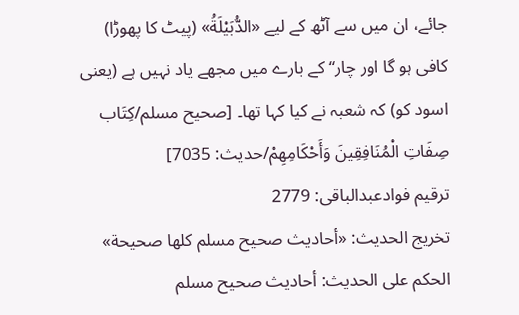جائے، ان میں سے آٹھ کے لیے «الدُّبَيْلَةُ» (پیٹ کا پھوڑا) کافی ہو گا اور چار“ کے بارے میں مجھے یاد نہیں ہے (یعنی اسود کو) کہ شعبہ نے کیا کہا تھا۔ [صحيح مسلم/كِتَاب صِفَاتِ الْمُنَافِقِينَ وَأَحْكَامِهِمْ/حدیث: 7035]
ترقیم فوادعبدالباقی: 2779
تخریج الحدیث: «أحاديث صحيح مسلم كلها صحيحة»
الحكم على الحديث: أحاديث صحيح مسلم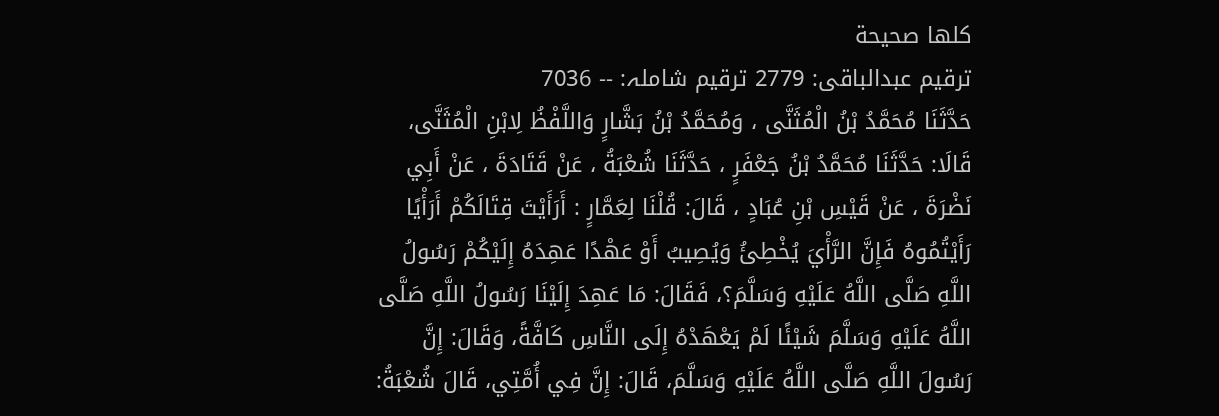كلها صحيحة
ترقیم عبدالباقی: 2779 ترقیم شاملہ: -- 7036
حَدَّثَنَا مُحَمَّدُ بْنُ الْمُثَنَّى ، وَمُحَمَّدُ بْنُ بَشَّارٍ وَاللَّفْظُ لِابْنِ الْمُثَنَّى، قَالَا: حَدَّثَنَا مُحَمَّدُ بْنُ جَعْفَرٍ ، حَدَّثَنَا شُعْبَةُ ، عَنْ قَتَادَةَ ، عَنْ أَبِي نَضْرَةَ ، عَنْ قَيْسِ بْنِ عُبَادٍ ، قَالَ: قُلْنَا لِعَمَّارٍ : أَرَأَيْتَ قِتَالَكُمْ أَرَأْيًا رَأَيْتُمُوهُ فَإِنَّ الرَّأْيَ يُخْطِئُ وَيُصِيبُ أَوْ عَهْدًا عَهِدَهُ إِلَيْكُمْ رَسُولُ اللَّهِ صَلَّى اللَّهُ عَلَيْهِ وَسَلَّمَ؟، فَقَالَ: مَا عَهِدَ إِلَيْنَا رَسُولُ اللَّهِ صَلَّى اللَّهُ عَلَيْهِ وَسَلَّمَ شَيْئًا لَمْ يَعْهَدْهُ إِلَى النَّاسِ كَافَّةً، وَقَالَ: إِنَّ رَسُولَ اللَّهِ صَلَّى اللَّهُ عَلَيْهِ وَسَلَّمَ، قَالَ: إِنَّ فِي أُمَّتِي، قَالَ شُعْبَةُ: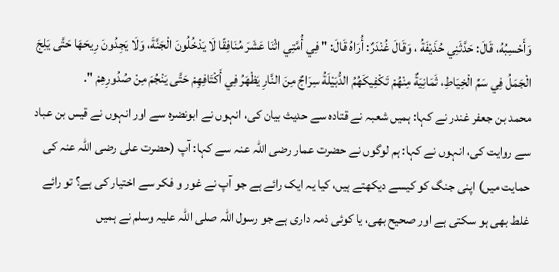وَأَحْسِبُهُ، قَالَ: حَدَّثَنِي حُذَيْفَةُ ، وَقَالَ غُنْدَرٌ: أُرَاهُ قَالَ: " فِي أُمَّتِي اثْنَا عَشَرَ مُنَافِقًا لَا يَدْخُلُونَ الْجَنَّةَ، وَلَا يَجِدُونَ رِيحَهَا حَتَّى يَلِجَ الْجَمَلُ فِي سَمِّ الْخِيَاطِ، ثَمَانِيَةٌ مِنْهُمْ تَكْفِيكَهُمُ الدُّبَيْلَةُ سِرَاجٌ مِنَ النَّارِ يَظْهَرُ فِي أَكْتَافِهِمْ حَتَّى يَنْجُمَ مِنْ صُدُورِهِمْ ".
محمد بن جعفر غندر نے کہا: ہمیں شعبہ نے قتادہ سے حدیث بیان کی، انہوں نے ابونضرہ سے اور انہوں نے قیس بن عباد سے روایت کی، انہوں نے کہا: ہم لوگوں نے حضرت عمار رضی اللہ عنہ سے کہا: آپ (حضرت علی رضی اللہ عنہ کی حمایت میں) اپنی جنگ کو کیسے دیکھتے ہیں، کیا یہ ایک رائے ہے جو آپ نے غور و فکر سے اختیار کی ہے؟ تو رائے غلط بھی ہو سکتی ہے اور صحیح بھی، یا کوئی ذمہ داری ہے جو رسول اللہ صلی اللہ علیہ وسلم نے ہمیں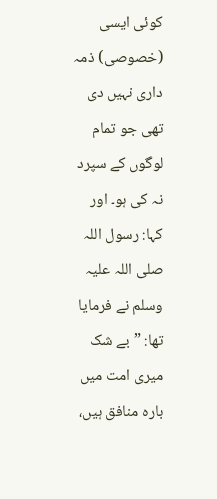کوئی ایسی (خصوصی) ذمہ داری نہیں دی تھی جو تمام لوگوں کے سپرد نہ کی ہو۔ اور کہا: رسول اللہ صلی اللہ علیہ وسلم نے فرمایا تھا: ”بے شک میری امت میں بارہ منافق ہیں،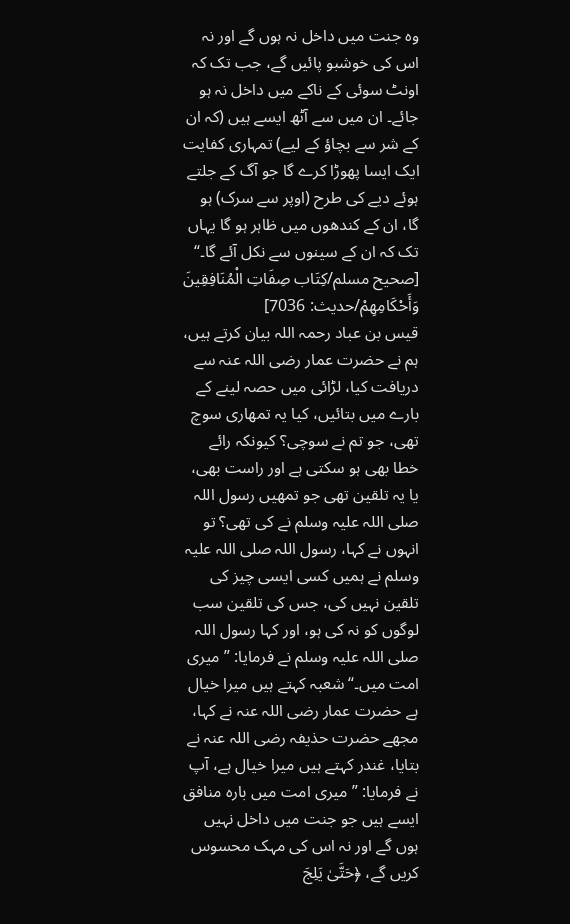وہ جنت میں داخل نہ ہوں گے اور نہ اس کی خوشبو پائیں گے، جب تک کہ اونٹ سوئی کے ناکے میں داخل نہ ہو جائے۔ ان میں سے آٹھ ایسے ہیں (کہ ان کے شر سے بچاؤ کے لیے) تمہاری کفایت ایک ایسا پھوڑا کرے گا جو آگ کے جلتے ہوئے دیے کی طرح (اوپر سے سرک) ہو گا، ان کے کندھوں میں ظاہر ہو گا یہاں تک کہ ان کے سینوں سے نکل آئے گا۔“ [صحيح مسلم/كِتَاب صِفَاتِ الْمُنَافِقِينَ وَأَحْكَامِهِمْ/حدیث: 7036]
قیس بن عباد رحمہ اللہ بیان کرتے ہیں، ہم نے حضرت عمار رضی اللہ عنہ سے دریافت کیا، لڑائی میں حصہ لینے کے بارے میں بتائیں، کیا یہ تمھاری سوچ تھی، جو تم نے سوچی؟ کیونکہ رائے خطا بھی ہو سکتی ہے اور راست بھی، یا یہ تلقین تھی جو تمھیں رسول اللہ صلی اللہ علیہ وسلم نے کی تھی؟ تو انہوں نے کہا، رسول اللہ صلی اللہ علیہ وسلم نے ہمیں کسی ایسی چیز کی تلقین نہیں کی، جس کی تلقین سب لوگوں کو نہ کی ہو، اور کہا رسول اللہ صلی اللہ علیہ وسلم نے فرمایا: ”میری امت میں۔“ شعبہ کہتے ہیں میرا خیال ہے حضرت عمار رضی اللہ عنہ نے کہا، مجھے حضرت حذیفہ رضی اللہ عنہ نے بتایا، غندر کہتے ہیں میرا خیال ہے، آپ نے فرمایا: ”میری امت میں بارہ منافق ایسے ہیں جو جنت میں داخل نہیں ہوں گے اور نہ اس کی مہک محسوس کریں گے، ﴿حَتَّىٰ يَلِجَ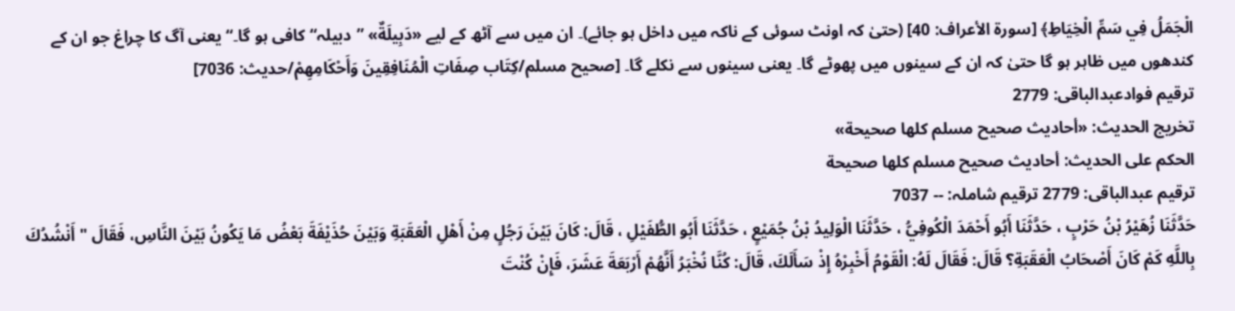الْجَمَلُ فِي سَمِّ الْخِيَاطِ﴾ [سورة الأعراف: 40] (حتیٰ کہ اونٹ سوئی کے ناکہ میں داخل ہو جائے)۔ ان میں سے آٹھ کے لیے «دَبِيلَةٌ» ”دبیلہ“ کافی ہو گا۔“ یعنی آگ کا چراغ جو ان کے کندھوں میں ظاہر ہو گا حتیٰ کہ ان کے سینوں میں پھوٹے گا۔ یعنی سینوں سے نکلے گا۔ [صحيح مسلم/كِتَاب صِفَاتِ الْمُنَافِقِينَ وَأَحْكَامِهِمْ/حدیث: 7036]
ترقیم فوادعبدالباقی: 2779
تخریج الحدیث: «أحاديث صحيح مسلم كلها صحيحة»
الحكم على الحديث: أحاديث صحيح مسلم كلها صحيحة
ترقیم عبدالباقی: 2779 ترقیم شاملہ: -- 7037
حَدَّثَنَا زُهَيْرُ بْنُ حَرْبٍ ، حَدَّثَنَا أَبُو أَحْمَدَ الْكُوفِيُّ ، حَدَّثَنَا الْوَلِيدُ بْنُ جُمَيْعٍ ، حَدَّثَنَا أَبُو الطُّفَيْلِ ، قَالَ: كَانَ بَيْنَ رَجُلٍ مِنْ أَهْلِ الْعَقَبَةِ وَبَيْنَ حُذَيْفَةَ بَعْضُ مَا يَكُونُ بَيْنَ النَّاسِ، فَقَالَ " أَنْشُدُكَ بِاللَّهِ كَمْ كَانَ أَصْحَابُ الْعَقَبَةِ؟ قَالَ: فَقَالَ لَهُ: الْقَوْمُ أَخْبِرْهُ إِذْ سَأَلَكَ، قَالَ: كُنَّا نُخْبَرُ أَنَّهُمْ أَرْبَعَةَ عَشَرَ، فَإِنْ كُنْتَ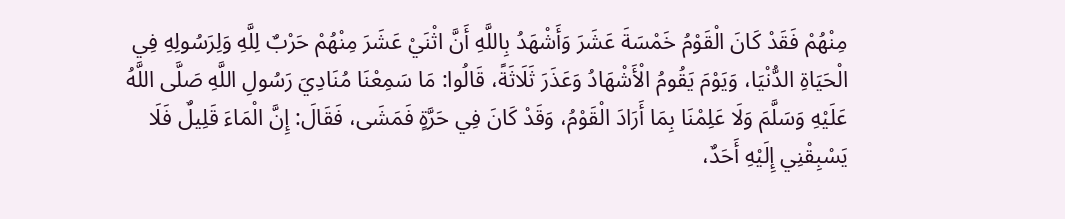مِنْهُمْ فَقَدْ كَانَ الْقَوْمُ خَمْسَةَ عَشَرَ وَأَشْهَدُ بِاللَّهِ أَنَّ اثْنَيْ عَشَرَ مِنْهُمْ حَرْبٌ لِلَّهِ وَلِرَسُولِهِ فِي الْحَيَاةِ الدُّنْيَا، وَيَوْمَ يَقُومُ الْأَشْهَادُ وَعَذَرَ ثَلَاثَةً، قَالُوا: مَا سَمِعْنَا مُنَادِيَ رَسُولِ اللَّهِ صَلَّى اللَّهُ عَلَيْهِ وَسَلَّمَ وَلَا عَلِمْنَا بِمَا أَرَادَ الْقَوْمُ، وَقَدْ كَانَ فِي حَرَّةٍ فَمَشَى، فَقَالَ: إِنَّ الْمَاءَ قَلِيلٌ فَلَا يَسْبِقْنِي إِلَيْهِ أَحَدٌ،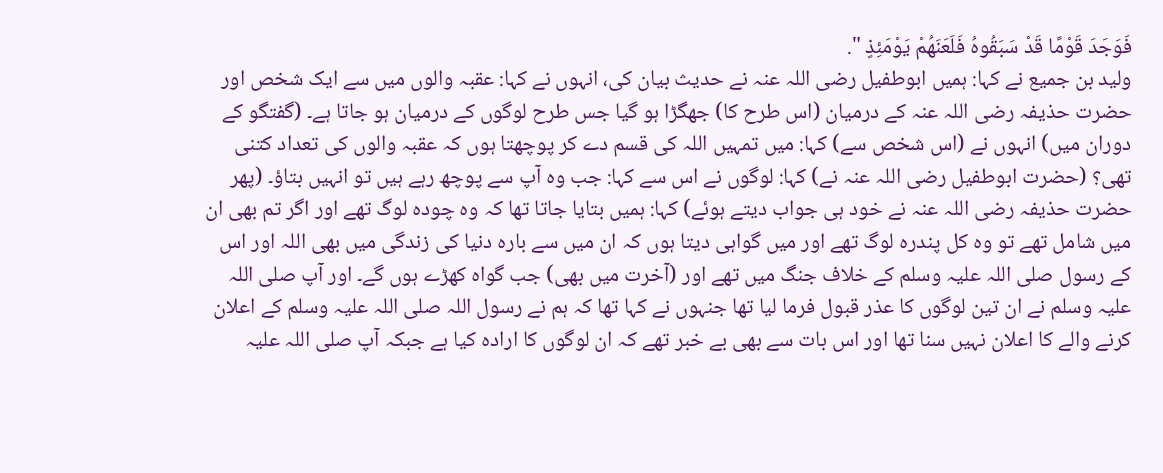فَوَجَدَ قَوْمًا قَدْ سَبَقُوهُ فَلَعَنَهُمْ يَوْمَئِذٍ ".
ولید بن جمیع نے کہا: ہمیں ابوطفیل رضی اللہ عنہ نے حدیث بیان کی، انہوں نے کہا: عقبہ والوں میں سے ایک شخص اور حضرت حذیفہ رضی اللہ عنہ کے درمیان (اس طرح کا) جھگڑا ہو گیا جس طرح لوگوں کے درمیان ہو جاتا ہے۔ (گفتگو کے دوران میں) انہوں نے (اس شخص سے) کہا: میں تمہیں اللہ کی قسم دے کر پوچھتا ہوں کہ عقبہ والوں کی تعداد کتنی تھی؟ (حضرت ابوطفیل رضی اللہ عنہ نے) کہا: لوگوں نے اس سے کہا: جب وہ آپ سے پوچھ رہے ہیں تو انہیں بتاؤ۔ (پھر حضرت حذیفہ رضی اللہ عنہ نے خود ہی جواب دیتے ہوئے) کہا: ہمیں بتایا جاتا تھا کہ وہ چودہ لوگ تھے اور اگر تم بھی ان میں شامل تھے تو وہ کل پندرہ لوگ تھے اور میں گواہی دیتا ہوں کہ ان میں سے بارہ دنیا کی زندگی میں بھی اللہ اور اس کے رسول صلی اللہ علیہ وسلم کے خلاف جنگ میں تھے اور (آخرت میں بھی) جب گواہ کھڑے ہوں گے۔ اور آپ صلی اللہ علیہ وسلم نے ان تین لوگوں کا عذر قبول فرما لیا تھا جنہوں نے کہا تھا کہ ہم نے رسول اللہ صلی اللہ علیہ وسلم کے اعلان کرنے والے کا اعلان نہیں سنا تھا اور اس بات سے بھی بے خبر تھے کہ ان لوگوں کا ارادہ کیا ہے جبکہ آپ صلی اللہ علیہ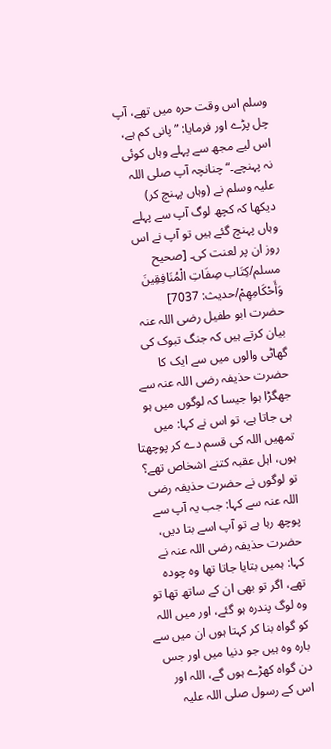وسلم اس وقت حرہ میں تھے، آپ چل پڑے اور فرمایا: ”پانی کم ہے، اس لیے مجھ سے پہلے وہاں کوئی نہ پہنچے۔“ چنانچہ آپ صلی اللہ علیہ وسلم نے (وہاں پہنچ کر) دیکھا کہ کچھ لوگ آپ سے پہلے وہاں پہنچ گئے ہیں تو آپ نے اس روز ان پر لعنت کی۔ [صحيح مسلم/كِتَاب صِفَاتِ الْمُنَافِقِينَ وَأَحْكَامِهِمْ/حدیث: 7037]
حضرت ابو طفیل رضی اللہ عنہ بیان کرتے ہیں کہ جنگ تبوک کی گھاٹی والوں میں سے ایک کا حضرت حذیفہ رضی اللہ عنہ سے جھگڑا ہوا جیسا کہ لوگوں میں ہو ہی جاتا ہے، تو اس نے کہا: میں تمھیں اللہ کی قسم دے کر پوچھتا ہوں، اہل عقبہ کتنے اشخاص تھے؟ تو لوگوں نے حضرت حذیفہ رضی اللہ عنہ سے کہا: جب یہ آپ سے پوچھ رہا ہے تو آپ اسے بتا دیں، حضرت حذیفہ رضی اللہ عنہ نے کہا: ہمیں بتایا جاتا تھا وہ چودہ تھے، اگر تو بھی ان کے ساتھ تھا تو وہ لوگ پندرہ ہو گئے، اور میں اللہ کو گواہ بنا کر کہتا ہوں ان میں سے بارہ وہ ہیں جو دنیا میں اور جس دن گواہ کھڑے ہوں گے، اللہ اور اس کے رسول صلی اللہ علیہ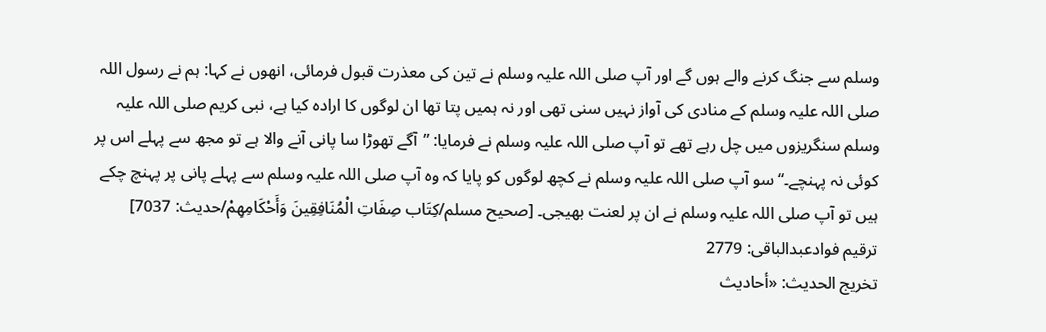وسلم سے جنگ کرنے والے ہوں گے اور آپ صلی اللہ علیہ وسلم نے تین کی معذرت قبول فرمائی، انھوں نے کہا: ہم نے رسول اللہ صلی اللہ علیہ وسلم کے منادی کی آواز نہیں سنی تھی اور نہ ہمیں پتا تھا ان لوگوں کا ارادہ کیا ہے، نبی کریم صلی اللہ علیہ وسلم سنگریزوں میں چل رہے تھے تو آپ صلی اللہ علیہ وسلم نے فرمایا: ”آگے تھوڑا سا پانی آنے والا ہے تو مجھ سے پہلے اس پر کوئی نہ پہنچے۔“ سو آپ صلی اللہ علیہ وسلم نے کچھ لوگوں کو پایا کہ وہ آپ صلی اللہ علیہ وسلم سے پہلے پانی پر پہنچ چکے ہیں تو آپ صلی اللہ علیہ وسلم نے ان پر لعنت بھیجی۔ [صحيح مسلم/كِتَاب صِفَاتِ الْمُنَافِقِينَ وَأَحْكَامِهِمْ/حدیث: 7037]
ترقیم فوادعبدالباقی: 2779
تخریج الحدیث: «أحاديث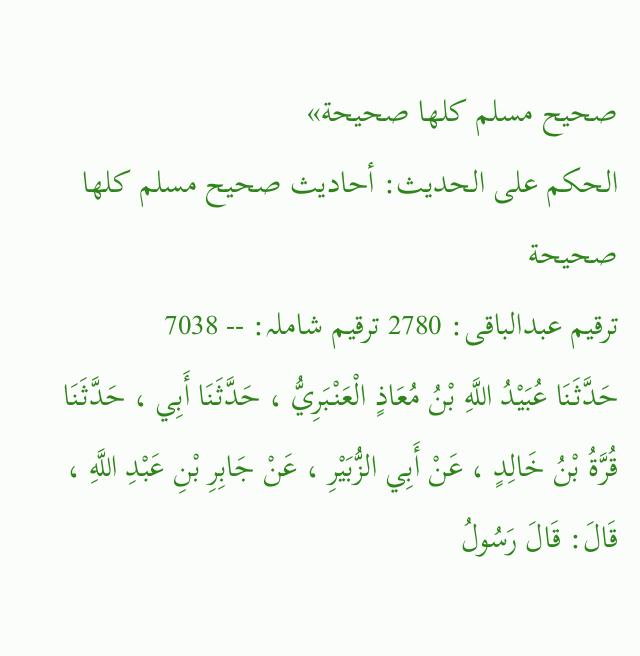صحيح مسلم كلها صحيحة»
الحكم على الحديث: أحاديث صحيح مسلم كلها صحيحة
ترقیم عبدالباقی: 2780 ترقیم شاملہ: -- 7038
حَدَّثَنَا عُبَيْدُ اللَّهِ بْنُ مُعَاذٍ الْعَنْبَرِيُّ ، حَدَّثَنَا أَبِي ، حَدَّثَنَا قُرَّةُ بْنُ خَالِدٍ ، عَنْ أَبِي الزُّبَيْرِ ، عَنْ جَابِرِ بْنِ عَبْدِ اللَّهِ ، قَالَ: قَالَ رَسُولُ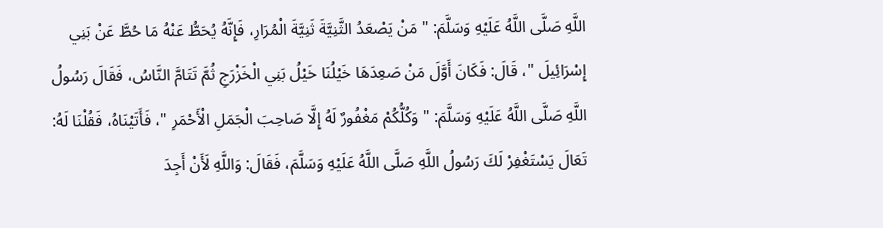اللَّهِ صَلَّى اللَّهُ عَلَيْهِ وَسَلَّمَ: " مَنْ يَصْعَدُ الثَّنِيَّةَ ثَنِيَّةَ الْمُرَارِ، فَإِنَّهُ يُحَطُّ عَنْهُ مَا حُطَّ عَنْ بَنِي إِسْرَائِيلَ "، قَالَ: فَكَانَ أَوَّلَ مَنْ صَعِدَهَا خَيْلُنَا خَيْلُ بَنِي الْخَزْرَجِ ثُمَّ تَتَامَّ النَّاسُ، فَقَالَ رَسُولُ اللَّهِ صَلَّى اللَّهُ عَلَيْهِ وَسَلَّمَ: " وَكُلُّكُمْ مَغْفُورٌ لَهُ إِلَّا صَاحِبَ الْجَمَلِ الْأَحْمَرِ "، فَأَتَيْنَاهُ، فَقُلْنَا لَهُ: تَعَالَ يَسْتَغْفِرْ لَكَ رَسُولُ اللَّهِ صَلَّى اللَّهُ عَلَيْهِ وَسَلَّمَ، فَقَالَ: وَاللَّهِ لَأَنْ أَجِدَ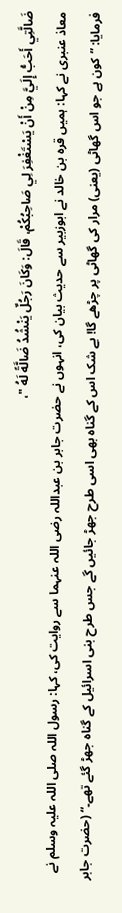ضَالَّتِي أَحَبُّ إِلَيَّ مِنْ أَنْ يَسْتَغْفِرَ لِي صَاحِبُكُمْ، قَالَ: وَكَانَ رَجُلٌ يَنْشُدُ ضَالَّةً لَهُ "،
معاذ عنبری نے کہا: ہمیں قرہ بن خالد نے ابوزبیر سے حدیث بیان کی، انہوں نے حضرت جابر بن عبداللہ رضی اللہ عنہما سے روایت کی، کہا: رسول اللہ صلی اللہ علیہ وسلم نے فرمایا: ”کون ہے جو اس گھاٹی (یعنی) مرار کی گھاٹی پر چڑھے گا! بے شک اس کے گناہ بھی اسی طرح جھڑ جائیں گے جس طرح بنی اسرائیل کے گناہ جھڑ گئے تھے۔“ (حضرت جابر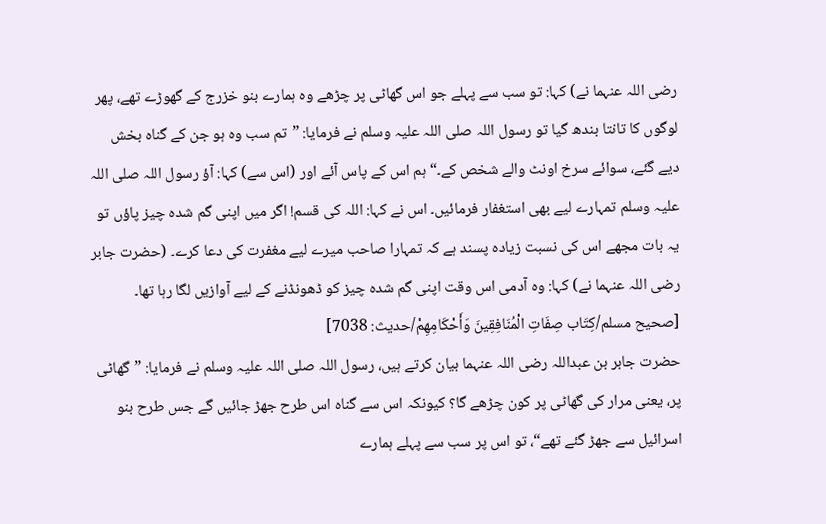رضی اللہ عنہما نے) کہا: تو سب سے پہلے جو اس گھاٹی پر چڑھے وہ ہمارے بنو خزرج کے گھوڑے تھے، پھر لوگوں کا تانتا بندھ گیا تو رسول اللہ صلی اللہ علیہ وسلم نے فرمایا: ”تم سب وہ ہو جن کے گناہ بخش دیے گئے، سوائے سرخ اونٹ والے شخص کے۔“ ہم اس کے پاس آئے اور (اس سے) کہا: آؤ رسول اللہ صلی اللہ علیہ وسلم تمہارے لیے بھی استغفار فرمائیں۔ اس نے کہا: اللہ کی قسم! اگر میں اپنی گم شدہ چیز پاؤں تو یہ بات مجھے اس کی نسبت زیادہ پسند ہے کہ تمہارا صاحب میرے لیے مغفرت کی دعا کرے۔ (حضرت جابر رضی اللہ عنہما نے) کہا: وہ آدمی اس وقت اپنی گم شدہ چیز کو ڈھونڈنے کے لیے آوازیں لگا رہا تھا۔ [صحيح مسلم/كِتَاب صِفَاتِ الْمُنَافِقِينَ وَأَحْكَامِهِمْ/حدیث: 7038]
حضرت جابر بن عبداللہ رضی اللہ عنہما بیان کرتے ہیں، رسول اللہ صلی اللہ علیہ وسلم نے فرمایا: ”گھاٹی پر، یعنی مرار کی گھاٹی پر کون چڑھے گا؟ کیونکہ اس سے گناہ اس طرح جھڑ جائیں گے جس طرح بنو اسرائیل سے جھڑ گئے تھے“، تو اس پر سب سے پہلے ہمارے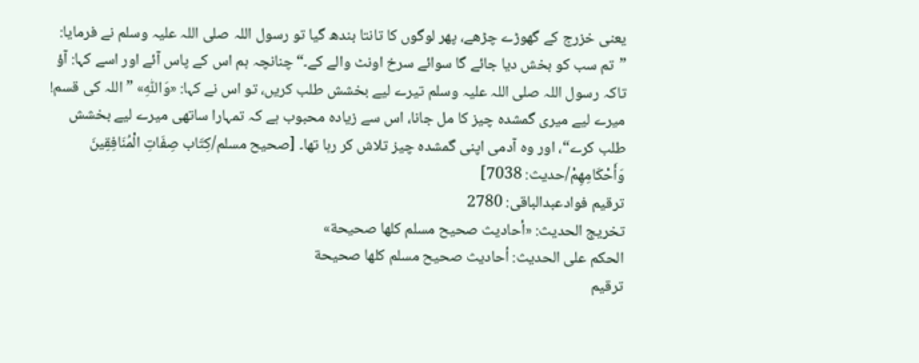یعنی خزرج کے گھوڑے چڑھے، پھر لوگوں کا تانتا بندھ گیا تو رسول اللہ صلی اللہ علیہ وسلم نے فرمایا: ”تم سب کو بخش دیا جائے گا سوائے سرخ اونٹ والے کے۔“ چنانچہ ہم اس کے پاس آئے اور اسے کہا: آؤ تاکہ رسول اللہ صلی اللہ علیہ وسلم تیرے لیے بخشش طلب کریں، تو اس نے کہا: «وَاللّٰهِ» ”اللہ کی قسم! میرے لیے میری گمشدہ چیز کا مل جانا، اس سے زیادہ محبوب ہے کہ تمہارا ساتھی میرے لیے بخشش طلب کرے“، اور وہ آدمی اپنی گمشدہ چیز تلاش کر رہا تھا۔ [صحيح مسلم/كِتَاب صِفَاتِ الْمُنَافِقِينَ وَأَحْكَامِهِمْ/حدیث: 7038]
ترقیم فوادعبدالباقی: 2780
تخریج الحدیث: «أحاديث صحيح مسلم كلها صحيحة»
الحكم على الحديث: أحاديث صحيح مسلم كلها صحيحة
ترقیم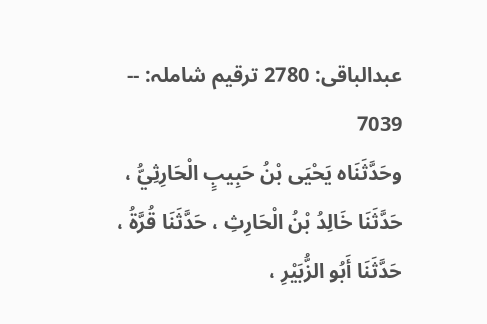عبدالباقی: 2780 ترقیم شاملہ: -- 7039
وحَدَّثَنَاه يَحْيَى بْنُ حَبِيبٍ الْحَارِثِيُّ ، حَدَّثَنَا خَالِدُ بْنُ الْحَارِثِ ، حَدَّثَنَا قُرَّةُ ، حَدَّثَنَا أَبُو الزُّبَيْرِ ،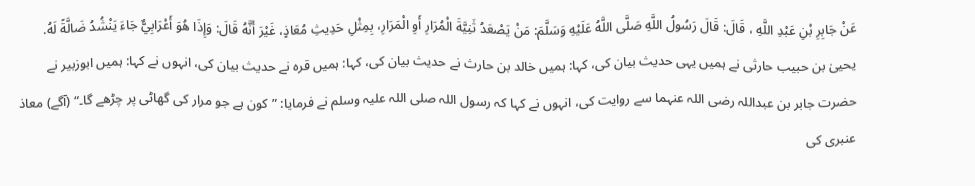عَنْ جَابِرِ بْنِ عَبْدِ اللَّهِ ، قَالَ: قَالَ رَسُولُ اللَّهِ صَلَّى اللَّهُ عَلَيْهِ وَسَلَّمَ: مَنْ يَصْعَدُ ثَنِيَّةَ الْمُرَارِ أَوِ الْمَرَارِ، بِمِثْلِ حَدِيثِ مُعَاذٍ، غَيْرَ أَنَّهُ قَالَ: وَإِذَا هُوَ أَعْرَابِيٌّ جَاءَ يَنْشُدُ ضَالَّةً لَهُ.
یحییٰ بن حبیب حارثی نے ہمیں یہی حدیث بیان کی، کہا: ہمیں خالد بن حارث نے حدیث بیان کی، کہا: ہمیں قرہ نے حدیث بیان کی، انہوں نے کہا: ہمیں ابوزبیر نے حضرت جابر بن عبداللہ رضی اللہ عنہما سے روایت کی، انہوں نے کہا کہ رسول اللہ صلی اللہ علیہ وسلم نے فرمایا: ”کون ہے جو مرار کی گھاٹی پر چڑھے گا۔“ (آگے) معاذ عنبری کی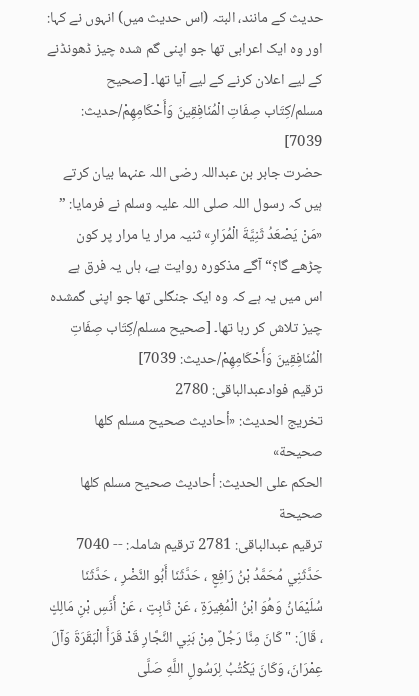حدیث کے مانند، البتہ (اس حدیث میں) انہوں نے کہا: اور وہ ایک اعرابی تھا جو اپنی گم شدہ چیز ڈھونڈنے کے لیے اعلان کرنے کے لیے آیا تھا۔ [صحيح مسلم/كِتَاب صِفَاتِ الْمُنَافِقِينَ وَأَحْكَامِهِمْ/حدیث: 7039]
حضرت جابر بن عبداللہ رضی اللہ عنہما بیان کرتے ہیں کہ رسول اللہ صلی اللہ علیہ وسلم نے فرمایا: ” «مَنْ يَصْعَدُ ثَنِيَّةَ الْمُرَارِ» ثنیہ مرار یا مرار پر کون چڑھے گا؟“ آگے مذکورہ روایت ہے، ہاں یہ فرق ہے اس میں یہ ہے کہ وہ ایک جنگلی تھا جو اپنی گمشدہ چیز تلاش کر رہا تھا۔ [صحيح مسلم/كِتَاب صِفَاتِ الْمُنَافِقِينَ وَأَحْكَامِهِمْ/حدیث: 7039]
ترقیم فوادعبدالباقی: 2780
تخریج الحدیث: «أحاديث صحيح مسلم كلها صحيحة»
الحكم على الحديث: أحاديث صحيح مسلم كلها صحيحة
ترقیم عبدالباقی: 2781 ترقیم شاملہ: -- 7040
حَدَّثَنِي مُحَمَّدُ بْنُ رَافِعٍ ، حَدَّثَنَا أَبُو النَّضْرِ ، حَدَّثَنَا سُلَيْمَانُ وَهُوَ ابْنُ الْمُغِيرَةِ ، عَنْ ثَابِتٍ ، عَنْ أَنَسِ بْنِ مَالِكٍ ، قَالَ: " كَانَ مِنَّا رَجُلٌ مِنْ بَنِي النَّجَّارِ قَدْ قَرَأَ الْبَقَرَةَ وَآلَ عِمْرَانَ، وَكَانَ يَكْتُبُ لِرَسُولِ اللَّهِ صَلَّى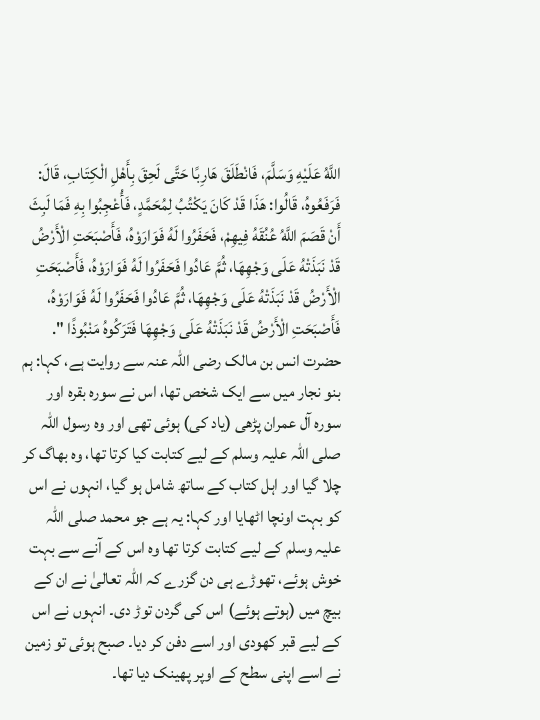اللَّهُ عَلَيْهِ وَسَلَّمَ، فَانْطَلَقَ هَارِبًا حَتَّى لَحِقَ بِأَهْلِ الْكِتَابِ، قَالَ: فَرَفَعُوهُ، قَالُوا: هَذَا قَدْ كَانَ يَكْتُبُ لِمُحَمَّدٍ، فَأُعْجِبُوا بِهِ فَمَا لَبِثَ أَنْ قَصَمَ اللَّهُ عُنُقَهُ فِيهِمْ، فَحَفَرُوا لَهُ فَوَارَوْهُ، فَأَصْبَحَتِ الْأَرْضُ قَدْ نَبَذَتْهُ عَلَى وَجْهِهَا، ثُمَّ عَادُوا فَحَفَرُوا لَهُ فَوَارَوْهُ، فَأَصْبَحَتِ الْأَرْضُ قَدْ نَبَذَتْهُ عَلَى وَجْهِهَا، ثُمَّ عَادُوا فَحَفَرُوا لَهُ فَوَارَوْهُ، فَأَصْبَحَتِ الْأَرْضُ قَدْ نَبَذَتْهُ عَلَى وَجْهِهَا فَتَرَكُوهُ مَنْبُوذًا ".
حضرت انس بن مالک رضی اللہ عنہ سے روایت ہے، کہا: ہم بنو نجار میں سے ایک شخص تھا، اس نے سورہ بقرہ اور سورہ آل عمران پڑھی (یاد کی) ہوئی تھی اور وہ رسول اللہ صلی اللہ علیہ وسلم کے لیے کتابت کیا کرتا تھا، وہ بھاگ کر چلا گیا اور اہل کتاب کے ساتھ شامل ہو گیا، انہوں نے اس کو بہت اونچا اٹھایا اور کہا: یہ ہے جو محمد صلی اللہ علیہ وسلم کے لیے کتابت کرتا تھا وہ اس کے آنے سے بہت خوش ہوئے، تھوڑے ہی دن گزرے کہ اللہ تعالیٰ نے ان کے بیچ میں (ہوتے ہوئے) اس کی گردن توڑ دی۔ انہوں نے اس کے لیے قبر کھودی اور اسے دفن کر دیا۔ صبح ہوئی تو زمین نے اسے اپنی سطح کے اوپر پھینک دیا تھا۔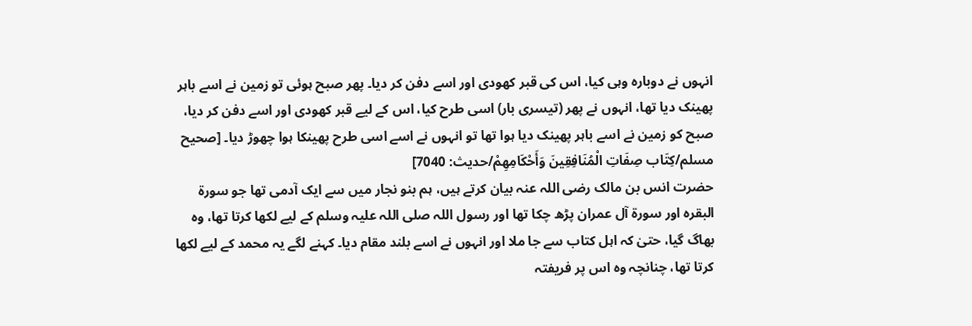انہوں نے دوبارہ وہی کیا، اس کی قبر کھودی اور اسے دفن کر دیا۔ پھر صبح ہوئی تو زمین نے اسے باہر پھینک دیا تھا، انہوں نے پھر (تیسری بار) اسی طرح کیا، اس کے لیے قبر کھودی اور اسے دفن کر دیا، صبح کو زمین نے اسے باہر پھینک دیا ہوا تھا تو انہوں نے اسے اسی طرح پھینکا ہوا چھوڑ دیا۔ [صحيح مسلم/كِتَاب صِفَاتِ الْمُنَافِقِينَ وَأَحْكَامِهِمْ/حدیث: 7040]
حضرت انس بن مالک رضی اللہ عنہ بیان کرتے ہیں، ہم بنو نجار میں سے ایک آدمی تھا جو سورۃ البقرہ اور سورۃ آل عمران پڑھ چکا تھا اور رسول اللہ صلی اللہ علیہ وسلم کے لیے لکھا کرتا تھا، وہ بھاگ گیا، حتیٰ کہ اہل کتاب سے جا ملا اور انہوں نے اسے بلند مقام دیا۔ کہنے لگے یہ محمد کے لیے لکھا کرتا تھا، چنانچہ وہ اس پر فریفتہ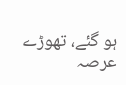ہو گئے، تھوڑے عرصہ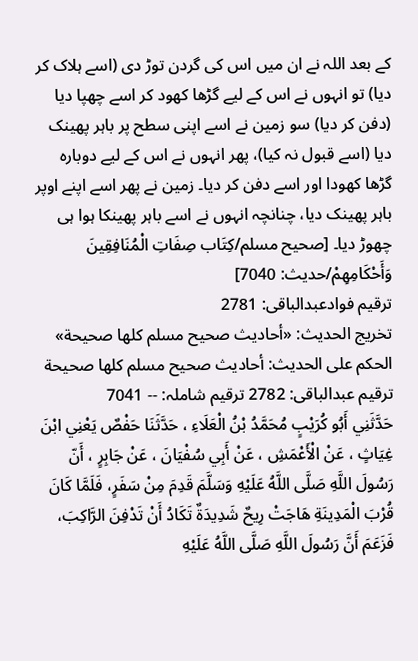کے بعد اللہ نے ان میں اس کی گردن توڑ دی (اسے ہلاک کر دیا) تو انہوں نے اس کے لیے گڑھا کھود کر اسے چھپا دیا (دفن کر دیا) سو زمین نے اسے اپنی سطح پر باہر پھینک دیا (اسے قبول نہ کیا)، پھر انہوں نے اس کے لیے دوبارہ گڑھا کھودا اور اسے دفن کر دیا۔ زمین نے پھر اسے اپنے اوپر باہر پھینک دیا، چنانچہ انہوں نے اسے باہر پھینکا ہوا ہی چھوڑ دیا۔ [صحيح مسلم/كِتَاب صِفَاتِ الْمُنَافِقِينَ وَأَحْكَامِهِمْ/حدیث: 7040]
ترقیم فوادعبدالباقی: 2781
تخریج الحدیث: «أحاديث صحيح مسلم كلها صحيحة»
الحكم على الحديث: أحاديث صحيح مسلم كلها صحيحة
ترقیم عبدالباقی: 2782 ترقیم شاملہ: -- 7041
حَدَّثَنِي أَبُو كُرَيْبٍ مُحَمَّدُ بْنُ الْعَلَاءِ ، حَدَّثَنَا حَفْصٌ يَعْنِي ابْنَ غِيَاثٍ ، عَنْ الْأَعْمَشِ ، عَنْ أَبِي سُفْيَانَ ، عَنْ جَابِرٍ ، أَنّ رَسُولَ اللَّهِ صَلَّى اللَّهُ عَلَيْهِ وَسَلَّمَ قَدِمَ مِنْ سَفَرٍ، فَلَمَّا كَانَ قُرْبَ الْمَدِينَةِ هَاجَتْ رِيحٌ شَدِيدَةٌ تَكَادُ أَنْ تَدْفِنَ الرَّاكِبَ، فَزَعَمَ أَنَّ رَسُولَ اللَّهِ صَلَّى اللَّهُ عَلَيْهِ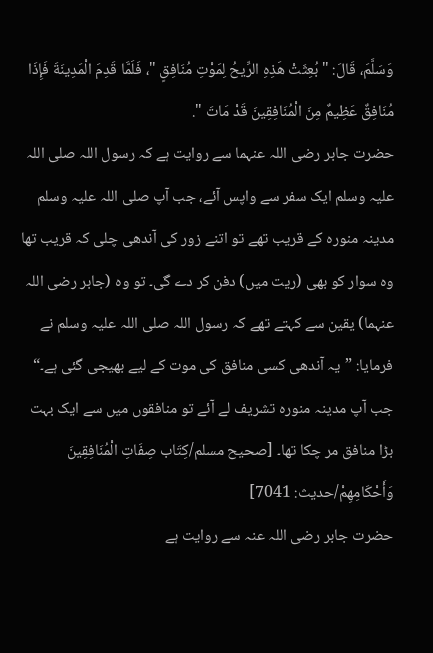وَسَلَّمَ، قَالَ: " بُعِثَتْ هَذِهِ الرِّيحُ لِمَوْتِ مُنَافِقٍ "، فَلَمَّا قَدِمَ الْمَدِينَةَ فَإِذَا مُنَافِقٌ عَظِيمٌ مِنَ الْمُنَافِقِينَ قَدْ مَاتَ ".
حضرت جابر رضی اللہ عنہما سے روایت ہے کہ رسول اللہ صلی اللہ علیہ وسلم ایک سفر سے واپس آئے، جب آپ صلی اللہ علیہ وسلم مدینہ منورہ کے قریب تھے تو اتنے زور کی آندھی چلی کہ قریب تھا وہ سوار کو بھی (ریت میں) دفن کر دے گی۔ تو وہ (جابر رضی اللہ عنہما) یقین سے کہتے تھے کہ رسول اللہ صلی اللہ علیہ وسلم نے فرمایا: ”یہ آندھی کسی منافق کی موت کے لیے بھیجی گئی ہے۔“ جب آپ مدینہ منورہ تشریف لے آئے تو منافقوں میں سے ایک بہت بڑا منافق مر چکا تھا۔ [صحيح مسلم/كِتَاب صِفَاتِ الْمُنَافِقِينَ وَأَحْكَامِهِمْ/حدیث: 7041]
حضرت جابر رضی اللہ عنہ سے روایت ہے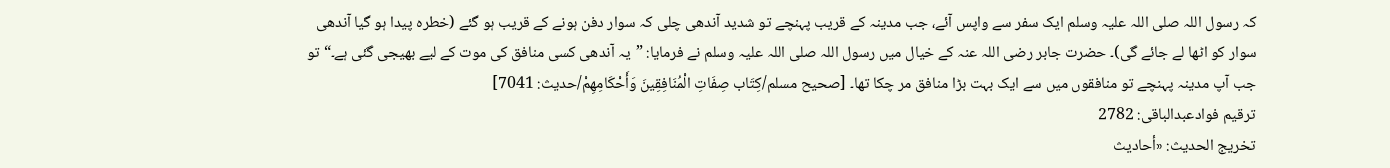کہ رسول اللہ صلی اللہ علیہ وسلم ایک سفر سے واپس آئے، جب مدینہ کے قریب پہنچے تو شدید آندھی چلی کہ سوار دفن ہونے کے قریب ہو گئے (خطرہ پیدا ہو گیا آندھی سوار کو اٹھا لے جائے گی)۔ حضرت جابر رضی اللہ عنہ کے خیال میں رسول اللہ صلی اللہ علیہ وسلم نے فرمایا: ”یہ آندھی کسی منافق کی موت کے لیے بھیجی گئی ہے۔“ تو جب آپ مدینہ پہنچے تو منافقوں میں سے ایک بہت بڑا منافق مر چکا تھا۔ [صحيح مسلم/كِتَاب صِفَاتِ الْمُنَافِقِينَ وَأَحْكَامِهِمْ/حدیث: 7041]
ترقیم فوادعبدالباقی: 2782
تخریج الحدیث: «أحاديث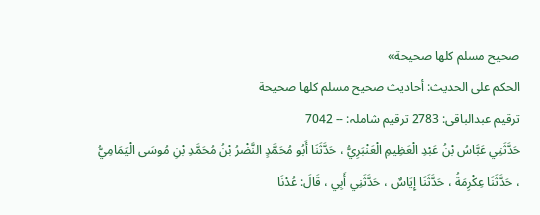صحيح مسلم كلها صحيحة»
الحكم على الحديث: أحاديث صحيح مسلم كلها صحيحة
ترقیم عبدالباقی: 2783 ترقیم شاملہ: -- 7042
حَدَّثَنِي عَبَّاسُ بْنُ عَبْدِ الْعَظِيمِ الْعَنْبَرِيُّ ، حَدَّثَنَا أَبُو مُحَمَّدٍ النَّضْرُ بْنُ مُحَمَّدِ بْنِ مُوسَى الْيَمَامِيُّ ، حَدَّثَنَا عِكْرِمَةُ ، حَدَّثَنَا إِيَاسٌ ، حَدَّثَنِي أَبِي ، قَالَ: عُدْنَا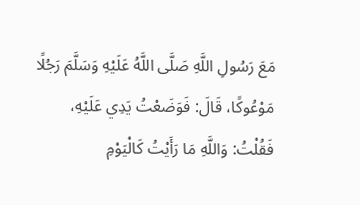مَعَ رَسُولِ اللَّهِ صَلَّى اللَّهُ عَلَيْهِ وَسَلَّمَ رَجُلًا مَوْعُوكًا، قَالَ: فَوَضَعْتُ يَدِي عَلَيْهِ، فَقُلْتُ: وَاللَّهِ مَا رَأَيْتُ كَالْيَوْمِ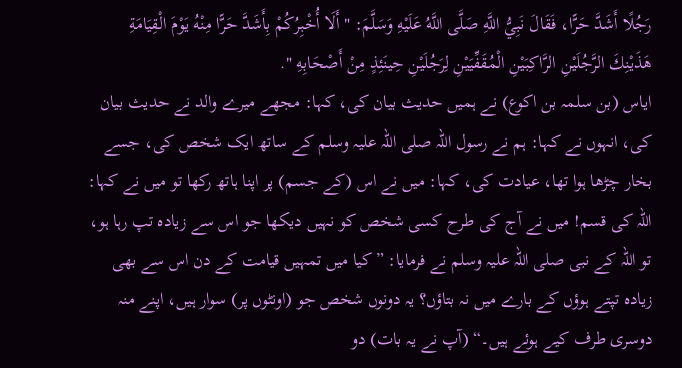رَجُلًا أَشَدَّ حَرًّا، فَقَالَ نَبِيُّ اللَّهِ صَلَّى اللَّهُ عَلَيْهِ وَسَلَّمَ: " أَلَا أُخْبِرُكُمْ بِأَشَدَّ حَرًّا مِنْهُ يَوْمَ الْقِيَامَةِ هَذَيْنِكَ الرَّجُلَيْنِ الرَّاكِبَيْنِ الْمُقَفِّيَيْنِ لِرَجُلَيْنِ حِينَئِذٍ مِنْ أَصْحَابِهِ ".
ایاس (بن سلمہ بن اکوع) نے ہمیں حدیث بیان کی، کہا: مجھے میرے والد نے حدیث بیان کی، انہوں نے کہا: ہم نے رسول اللہ صلی اللہ علیہ وسلم کے ساتھ ایک شخص کی، جسے بخار چڑھا ہوا تھا، عیادت کی، کہا: میں نے اس (کے جسم) پر اپنا ہاتھ رکھا تو میں نے کہا: اللہ کی قسم! میں نے آج کی طرح کسی شخص کو نہیں دیکھا جو اس سے زیادہ تپ رہا ہو، تو اللہ کے نبی صلی اللہ علیہ وسلم نے فرمایا: ”کیا میں تمہیں قیامت کے دن اس سے بھی زیادہ تپتے ہوؤں کے بارے میں نہ بتاؤں؟ یہ دونوں شخص جو (اونٹوں پر) سوار ہیں، اپنے منہ دوسری طرف کیے ہوئے ہیں۔“ (آپ نے یہ بات) دو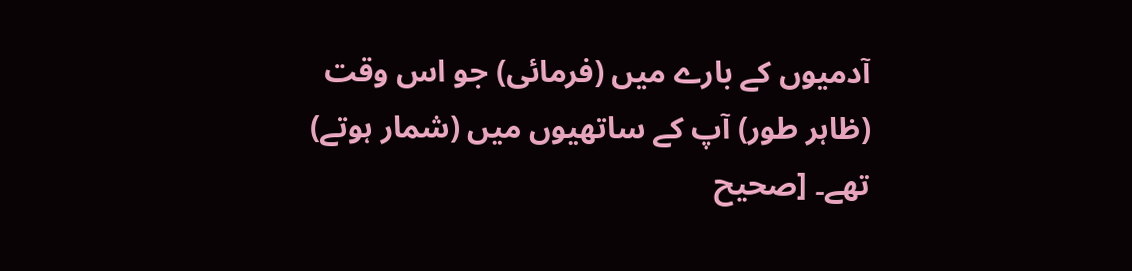آدمیوں کے بارے میں (فرمائی) جو اس وقت (ظاہر طور) آپ کے ساتھیوں میں (شمار ہوتے) تھے۔ [صحيح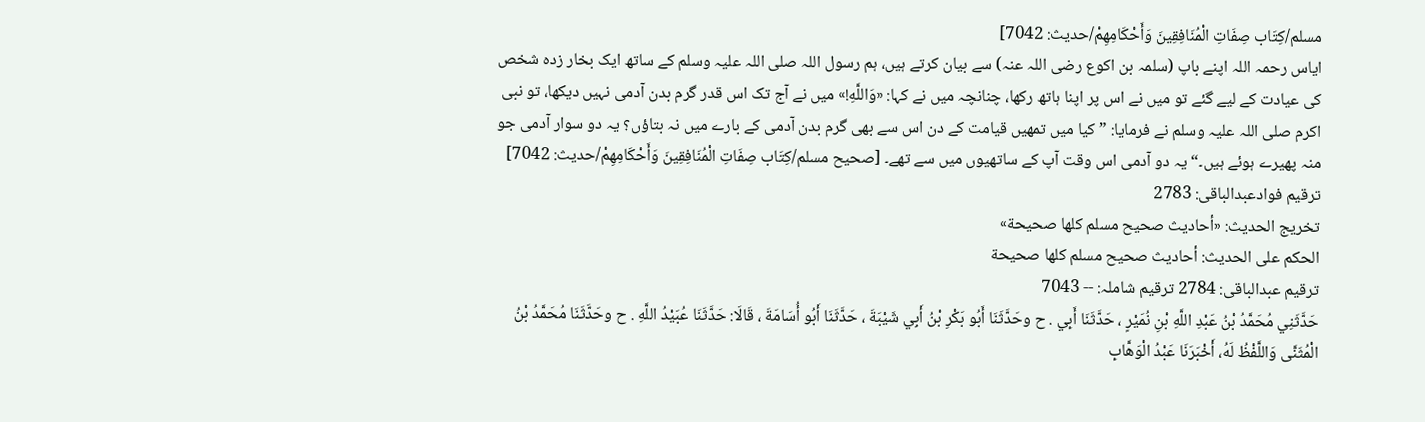مسلم/كِتَاب صِفَاتِ الْمُنَافِقِينَ وَأَحْكَامِهِمْ/حدیث: 7042]
ایاس رحمہ اللہ اپنے باپ (سلمہ بن اکوع رضی اللہ عنہ) سے بیان کرتے ہیں، ہم رسول اللہ صلی اللہ علیہ وسلم کے ساتھ ایک بخار زدہ شخص کی عیادت کے لیے گئے تو میں نے اس پر اپنا ہاتھ رکھا، چنانچہ میں نے کہا: «وَاللَّهِ!» میں نے آج تک اس قدر گرم بدن آدمی نہیں دیکھا، تو نبی اکرم صلی اللہ علیہ وسلم نے فرمایا: ”کیا میں تمھیں قیامت کے دن اس سے بھی گرم بدن آدمی کے بارے میں نہ بتاؤں؟ یہ دو سوار آدمی جو منہ پھیرے ہوئے ہیں۔“ یہ دو آدمی اس وقت آپ کے ساتھیوں میں سے تھے۔ [صحيح مسلم/كِتَاب صِفَاتِ الْمُنَافِقِينَ وَأَحْكَامِهِمْ/حدیث: 7042]
ترقیم فوادعبدالباقی: 2783
تخریج الحدیث: «أحاديث صحيح مسلم كلها صحيحة»
الحكم على الحديث: أحاديث صحيح مسلم كلها صحيحة
ترقیم عبدالباقی: 2784 ترقیم شاملہ: -- 7043
حَدَّثَنِي مُحَمَّدُ بْنُ عَبْدِ اللَّهِ بْنِ نُمَيْرٍ ، حَدَّثَنَا أَبِي . ح وحَدَّثَنَا أَبُو بَكْرِ بْنُ أَبِي شَيْبَةَ ، حَدَّثَنَا أَبُو أُسَامَةَ ، قَالَا: حَدَّثَنَا عُبَيْدُ اللَّهِ . ح وحَدَّثَنَا مُحَمَّدُ بْنُ الْمُثَنَّى وَاللَّفْظُ لَهُ، أَخْبَرَنَا عَبْدُ الْوَهَّابِ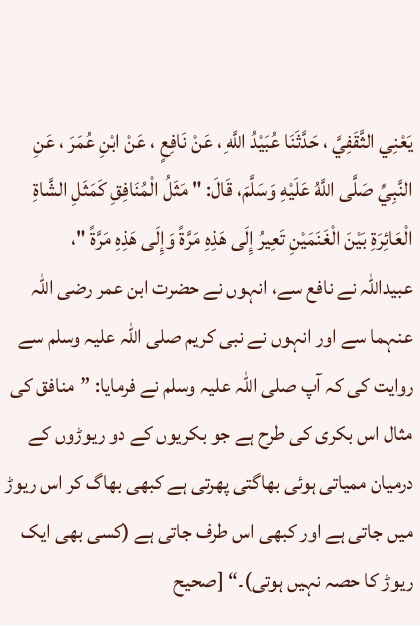يَعْنِي الثَّقَفِيَّ ، حَدَّثَنَا عُبَيْدُ اللَّهِ ، عَنْ نَافِعٍ ، عَنْ ابْنِ عُمَرَ ، عَنِ النَّبِيِّ صَلَّى اللَّهُ عَلَيْهِ وَسَلَّمَ، قَالَ: " مَثَلُ الْمُنَافِقِ كَمَثَلِ الشَّاةِ الْعَائِرَةِ بَيْنَ الْغَنَمَيْنِ تَعِيرُ إِلَى هَذِهِ مَرَّةً وَإِلَى هَذِهِ مَرَّةً "،
عبیداللہ نے نافع سے، انہوں نے حضرت ابن عمر رضی اللہ عنہما سے اور انہوں نے نبی کریم صلی اللہ علیہ وسلم سے روایت کی کہ آپ صلی اللہ علیہ وسلم نے فرمایا: ”منافق کی مثال اس بکری کی طرح ہے جو بکریوں کے دو ریوڑوں کے درمیان ممیاتی ہوئی بھاگتی پھرتی ہے کبھی بھاگ کر اس ریوڑ میں جاتی ہے اور کبھی اس طرف جاتی ہے (کسی بھی ایک ریوڑ کا حصہ نہیں ہوتی)۔“ [صحيح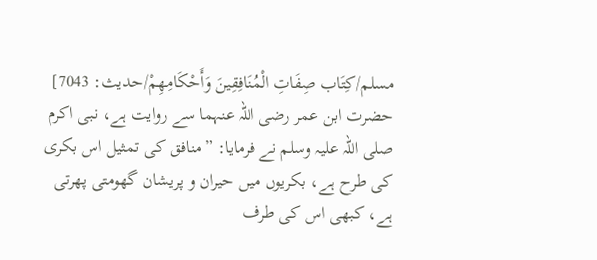مسلم/كِتَاب صِفَاتِ الْمُنَافِقِينَ وَأَحْكَامِهِمْ/حدیث: 7043]
حضرت ابن عمر رضی اللہ عنہما سے روایت ہے، نبی اکرم صلی اللہ علیہ وسلم نے فرمایا: ”منافق کی تمثیل اس بکری کی طرح ہے، بکریوں میں حیران و پریشان گھومتی پھرتی ہے، کبھی اس کی طرف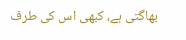بھاگتی ہے، کبھی اس کی طرف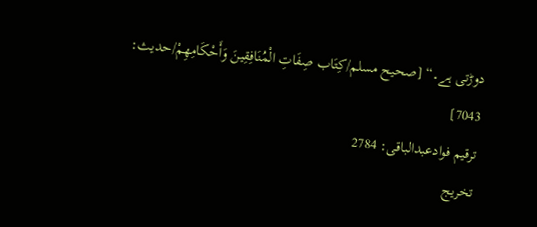دوڑتی ہے۔“ [صحيح مسلم/كِتَاب صِفَاتِ الْمُنَافِقِينَ وَأَحْكَامِهِمْ/حدیث: 7043]
ترقیم فوادعبدالباقی: 2784
تخریج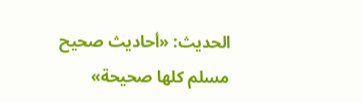الحدیث: «أحاديث صحيح مسلم كلها صحيحة»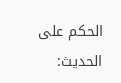الحكم على الحديث: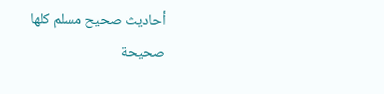أحاديث صحيح مسلم كلها صحيحة